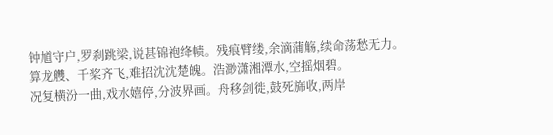钟馗守户,罗刹跳梁,说甚锦袍绛帻。残痕臂缕,余滴蒲觞,续命荡愁无力。
算龙艭、千桨齐飞,难招沈沈楚魄。浩渺潇湘潭水,空摇烟碧。
况复横汾一曲,戏水嬉停,分波界画。舟移剑徙,鼓死旆收,两岸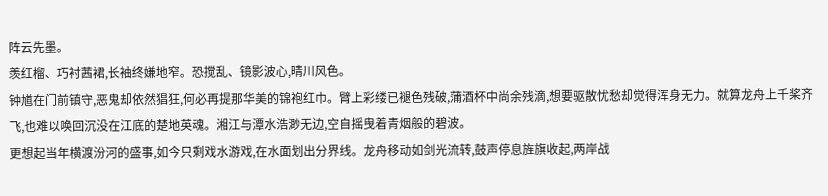阵云先墨。
羡红榴、巧衬茜裙,长袖终嫌地窄。恐搅乱、镜影波心,晴川风色。
钟馗在门前镇守,恶鬼却依然猖狂,何必再提那华美的锦袍红巾。臂上彩缕已褪色残破,蒲酒杯中尚余残滴,想要驱散忧愁却觉得浑身无力。就算龙舟上千桨齐飞,也难以唤回沉没在江底的楚地英魂。湘江与潭水浩渺无边,空自摇曳着青烟般的碧波。
更想起当年横渡汾河的盛事,如今只剩戏水游戏,在水面划出分界线。龙舟移动如剑光流转,鼓声停息旌旗收起,两岸战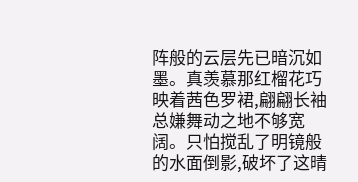阵般的云层先已暗沉如墨。真羡慕那红榴花巧映着茜色罗裙,翩翩长袖总嫌舞动之地不够宽阔。只怕搅乱了明镜般的水面倒影,破坏了这晴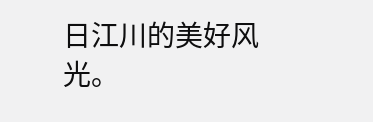日江川的美好风光。